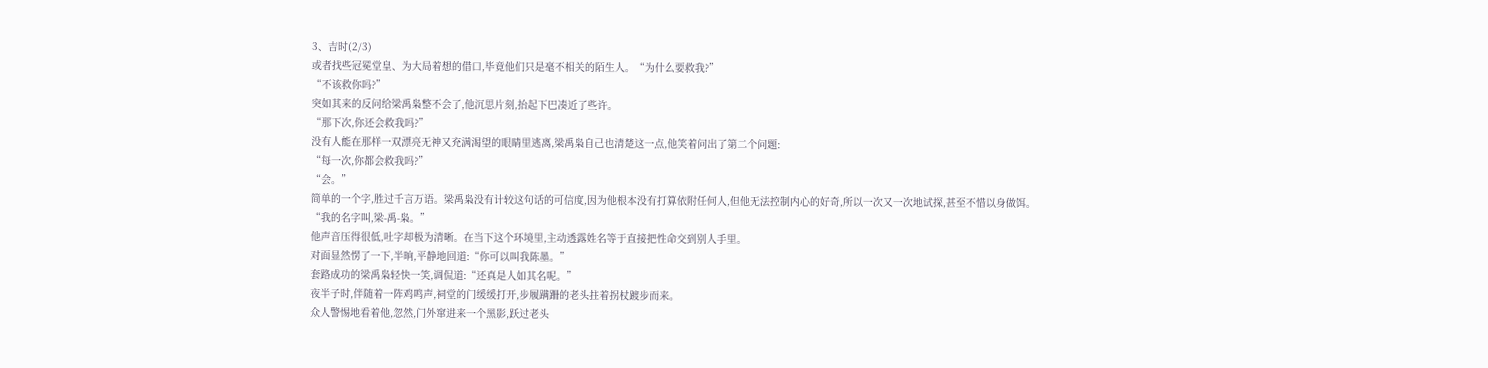3、吉时(2/3)
或者找些冠冕堂皇、为大局着想的借口,毕竟他们只是毫不相关的陌生人。“为什么要救我?”
“不该救你吗?”
突如其来的反问给梁禹枭整不会了,他沉思片刻,抬起下巴凑近了些许。
“那下次,你还会救我吗?”
没有人能在那样一双漂亮无神又充满渴望的眼睛里逃离,梁禹枭自己也清楚这一点,他笑着问出了第二个问题:
“每一次,你都会救我吗?”
“会。”
简单的一个字,胜过千言万语。梁禹枭没有计较这句话的可信度,因为他根本没有打算依附任何人,但他无法控制内心的好奇,所以一次又一次地试探,甚至不惜以身做饵。
“我的名字叫,梁-禹-枭。”
他声音压得很低,吐字却极为清晰。在当下这个环境里,主动透露姓名等于直接把性命交到别人手里。
对面显然愣了一下,半晌,平静地回道:“你可以叫我陈墨。”
套路成功的梁禹枭轻快一笑,调侃道:“还真是人如其名呢。”
夜半子时,伴随着一阵鸡鸣声,祠堂的门缓缓打开,步履蹒跚的老头拄着拐杖踱步而来。
众人警惕地看着他,忽然,门外窜进来一个黑影,跃过老头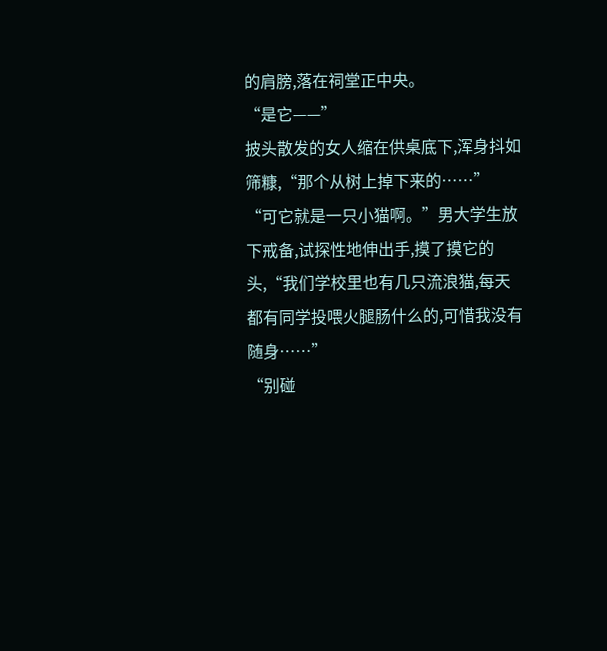的肩膀,落在祠堂正中央。
“是它——”
披头散发的女人缩在供桌底下,浑身抖如筛糠,“那个从树上掉下来的……”
“可它就是一只小猫啊。”男大学生放下戒备,试探性地伸出手,摸了摸它的头,“我们学校里也有几只流浪猫,每天都有同学投喂火腿肠什么的,可惜我没有随身……”
“别碰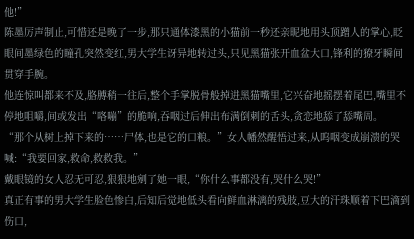他!”
陈墨厉声制止,可惜还是晚了一步,那只通体漆黑的小猫前一秒还亲昵地用头顶蹭人的掌心,眨眼间墨绿色的瞳孔突然变红,男大学生讶异地转过头,只见黑猫张开血盆大口,锋利的獠牙瞬间贯穿手腕。
他连惊叫都来不及,胳膊稍一往后,整个手掌脱骨般掉进黑猫嘴里,它兴奋地摇摆着尾巴,嘴里不停地咀嚼,间或发出“咯嘣”的脆响,吞咽过后伸出布满倒刺的舌头,贪恋地舔了舔嘴周。
“那个从树上掉下来的……尸体,也是它的口粮。”女人幡然醒悟过来,从呜咽变成崩溃的哭喊:“我要回家,救命,救救我。”
戴眼镜的女人忍无可忍,狠狠地剜了她一眼,“你什么事都没有,哭什么哭!”
真正有事的男大学生脸色惨白,后知后觉地低头看向鲜血淋漓的残肢,豆大的汗珠顺着下巴滴到伤口,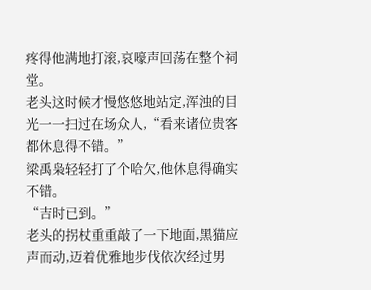疼得他满地打滚,哀嚎声回荡在整个祠堂。
老头这时候才慢悠悠地站定,浑浊的目光一一扫过在场众人,“看来诸位贵客都休息得不错。”
梁禹枭轻轻打了个哈欠,他休息得确实不错。
“吉时已到。”
老头的拐杖重重敲了一下地面,黑猫应声而动,迈着优雅地步伐依次经过男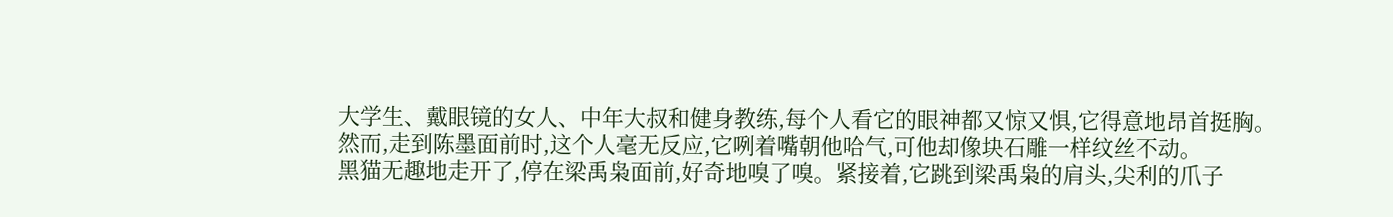大学生、戴眼镜的女人、中年大叔和健身教练,每个人看它的眼神都又惊又惧,它得意地昂首挺胸。
然而,走到陈墨面前时,这个人毫无反应,它咧着嘴朝他哈气,可他却像块石雕一样纹丝不动。
黑猫无趣地走开了,停在梁禹枭面前,好奇地嗅了嗅。紧接着,它跳到梁禹枭的肩头,尖利的爪子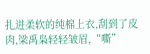扎进柔软的纯棉上衣,刮到了皮肉,梁禹枭轻轻皱眉,“嘶”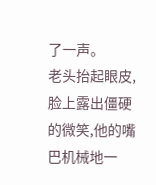了一声。
老头抬起眼皮,脸上露出僵硬的微笑,他的嘴巴机械地一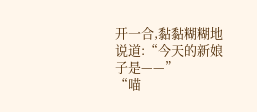开一合,黏黏糊糊地说道:“今天的新娘子是——”
“喵